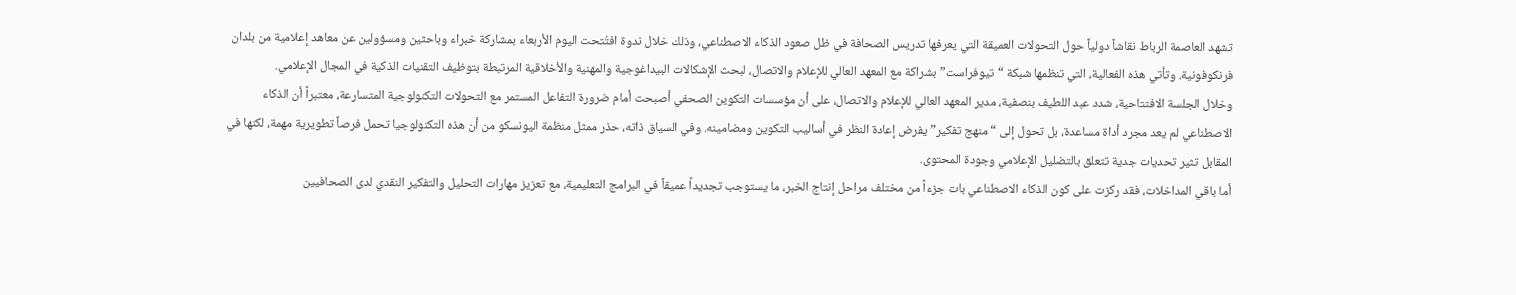تشهد العاصمة الرباط نقاشاً دولياً حول التحولات العميقة التي يعرفها تدريس الصحافة في ظل صعود الذكاء الاصطناعي، وذلك خلال ندوة افتُتحت اليوم الأربعاء بمشاركة خبراء وباحثين ومسؤولين عن معاهد إعلامية من بلدان فرنكوفونية. وتأتي هذه الفعالية، التي تنظمها شبكة “تيوفراست” بشراكة مع المعهد العالي للإعلام والاتصال، لبحث الإشكالات البيداغوجية والمهنية والأخلاقية المرتبطة بتوظيف التقنيات الذكية في المجال الإعلامي.
وخلال الجلسة الافتتاحية، شدد عبد اللطيف بنصفية، مدير المعهد العالي للإعلام والاتصال، على أن مؤسسات التكوين الصحفي أصبحت أمام ضرورة التفاعل المستمر مع التحولات التكنولوجية المتسارعة، معتبراً أن الذكاء الاصطناعي لم يعد مجرد أداة مساعدة، بل تحول إلى “منهج تفكير” يفرض إعادة النظر في أساليب التكوين ومضامينه. وفي السياق ذاته، حذر ممثل منظمة اليونسكو من أن هذه التكنولوجيا تحمل فرصاً تطويرية مهمة، لكنها في المقابل تثير تحديات جدية تتعلق بالتضليل الإعلامي وجودة المحتوى.
أما باقي المداخلات، فقد ركزت على كون الذكاء الاصطناعي بات جزءاً من مختلف مراحل إنتاج الخبر، ما يستوجب تجديداً عميقاً في البرامج التعليمية، مع تعزيز مهارات التحليل والتفكير النقدي لدى الصحافيين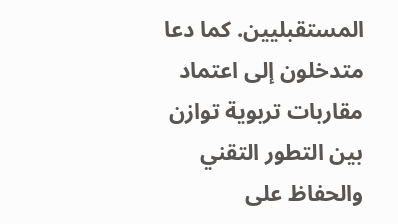المستقبليين. كما دعا متدخلون إلى اعتماد مقاربات تربوية توازن بين التطور التقني والحفاظ على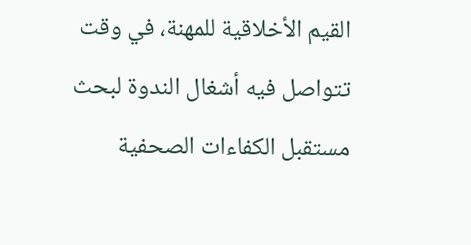القيم الأخلاقية للمهنة، في وقت تتواصل فيه أشغال الندوة لبحث مستقبل الكفاءات الصحفية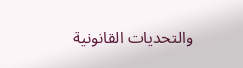والتحديات القانونية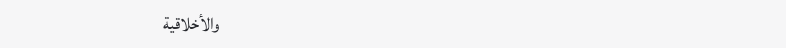والأخلاقية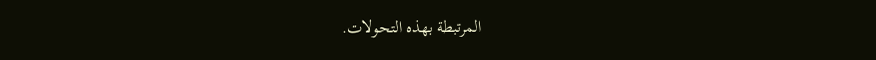المرتبطة بهذه التحولات.